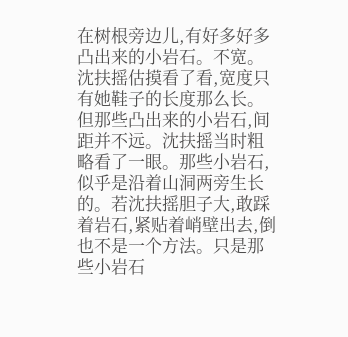在树根旁边儿,有好多好多凸出来的小岩石。不宽。沈扶摇估摸看了看,宽度只有她鞋子的长度那么长。但那些凸出来的小岩石,间距并不远。沈扶摇当时粗略看了一眼。那些小岩石,似乎是沿着山洞两旁生长的。若沈扶摇胆子大,敢踩着岩石,紧贴着峭壁出去,倒也不是一个方法。只是那些小岩石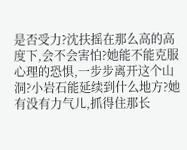是否受力?沈扶摇在那么高的高度下,会不会害怕?她能不能克服心理的恐惧,一步步离开这个山洞?小岩石能延续到什么地方?她有没有力气儿,抓得住那长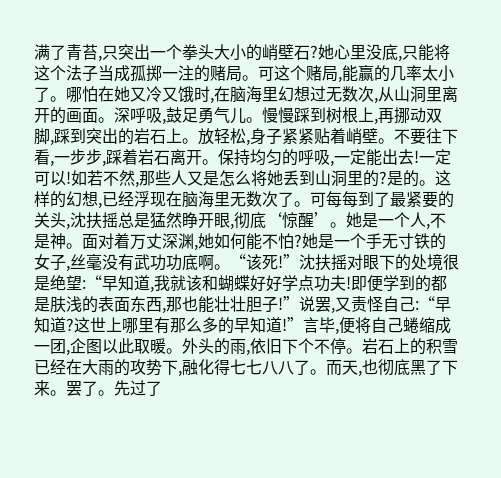满了青苔,只突出一个拳头大小的峭壁石?她心里没底,只能将这个法子当成孤掷一注的赌局。可这个赌局,能赢的几率太小了。哪怕在她又冷又饿时,在脑海里幻想过无数次,从山洞里离开的画面。深呼吸,鼓足勇气儿。慢慢踩到树根上,再挪动双脚,踩到突出的岩石上。放轻松,身子紧紧贴着峭壁。不要往下看,一步步,踩着岩石离开。保持均匀的呼吸,一定能出去!一定可以!如若不然,那些人又是怎么将她丢到山洞里的?是的。这样的幻想,已经浮现在脑海里无数次了。可每每到了最紧要的关头,沈扶摇总是猛然睁开眼,彻底‘惊醒’。她是一个人,不是神。面对着万丈深渊,她如何能不怕?她是一个手无寸铁的女子,丝毫没有武功功底啊。“该死!”沈扶摇对眼下的处境很是绝望:“早知道,我就该和蝴蝶好好学点功夫!即便学到的都是肤浅的表面东西,那也能壮壮胆子!”说罢,又责怪自己:“早知道?这世上哪里有那么多的早知道!”言毕,便将自己蜷缩成一团,企图以此取暖。外头的雨,依旧下个不停。岩石上的积雪已经在大雨的攻势下,融化得七七八八了。而天,也彻底黑了下来。罢了。先过了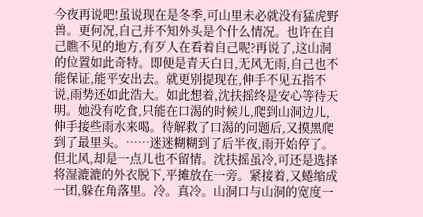今夜再说吧!虽说现在是冬季,可山里未必就没有猛虎野兽。更何况,自己并不知外头是个什么情况。也许在自己瞧不见的地方,有歹人在看着自己呢?再说了,这山洞的位置如此奇特。即便是青天白日,无风无雨,自己也不能保证,能平安出去。就更别提现在,伸手不见五指不说,雨势还如此浩大。如此想着,沈扶摇终是安心等待天明。她没有吃食,只能在口渴的时候儿,爬到山洞边儿,伸手接些雨水来喝。待解救了口渴的问题后,又摸黑爬到了最里头。……迷迷糊糊到了后半夜,雨开始停了。但北风,却是一点儿也不留情。沈扶摇虽冷,可还是选择将湿漉漉的外衣脱下,平摊放在一旁。紧接着,又蜷缩成一团,躲在角落里。冷。真冷。山洞口与山洞的宽度一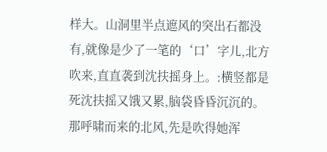样大。山洞里半点遮风的突出石都没有,就像是少了一笔的‘口’字儿,北方吹来,直直袭到沈扶摇身上。:横竖都是死沈扶摇又饿又累,脑袋昏昏沉沉的。那呼啸而来的北风,先是吹得她浑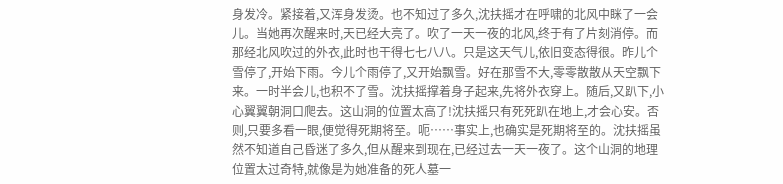身发冷。紧接着,又浑身发烫。也不知过了多久,沈扶摇才在呼啸的北风中眯了一会儿。当她再次醒来时,天已经大亮了。吹了一天一夜的北风,终于有了片刻消停。而那经北风吹过的外衣,此时也干得七七八八。只是这天气儿,依旧变态得很。昨儿个雪停了,开始下雨。今儿个雨停了,又开始飘雪。好在那雪不大,零零散散从天空飘下来。一时半会儿,也积不了雪。沈扶摇撑着身子起来,先将外衣穿上。随后,又趴下,小心翼翼朝洞口爬去。这山洞的位置太高了!沈扶摇只有死死趴在地上,才会心安。否则,只要多看一眼,便觉得死期将至。呃……事实上,也确实是死期将至的。沈扶摇虽然不知道自己昏迷了多久,但从醒来到现在,已经过去一天一夜了。这个山洞的地理位置太过奇特,就像是为她准备的死人墓一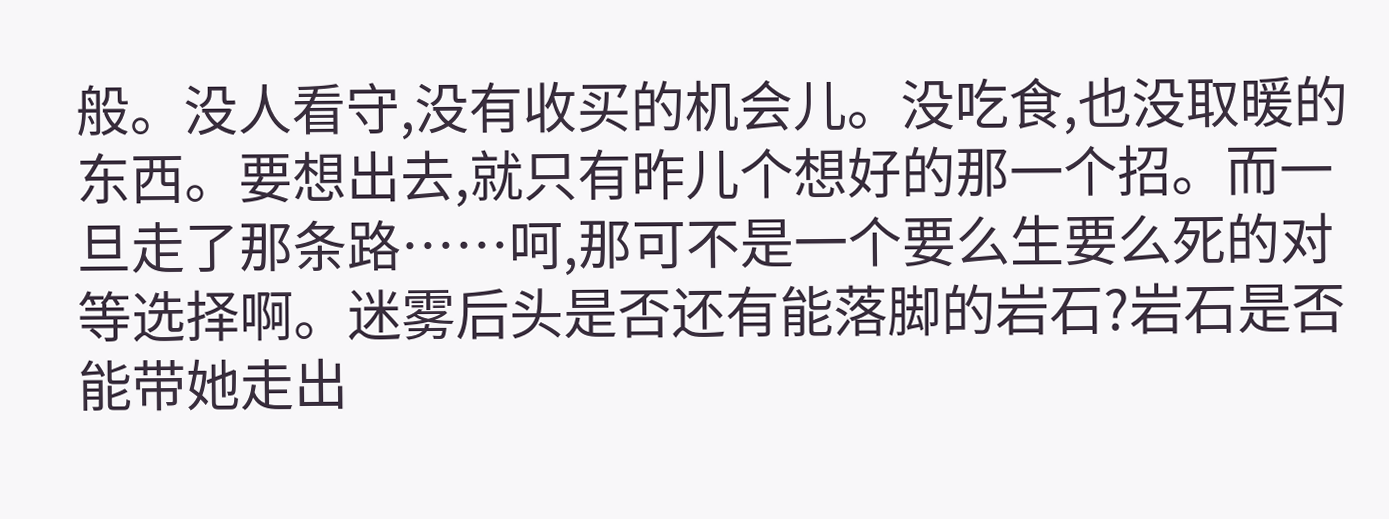般。没人看守,没有收买的机会儿。没吃食,也没取暖的东西。要想出去,就只有昨儿个想好的那一个招。而一旦走了那条路……呵,那可不是一个要么生要么死的对等选择啊。迷雾后头是否还有能落脚的岩石?岩石是否能带她走出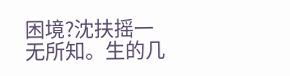困境?沈扶摇一无所知。生的几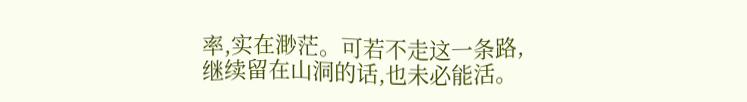率,实在渺茫。可若不走这一条路,继续留在山洞的话,也未必能活。